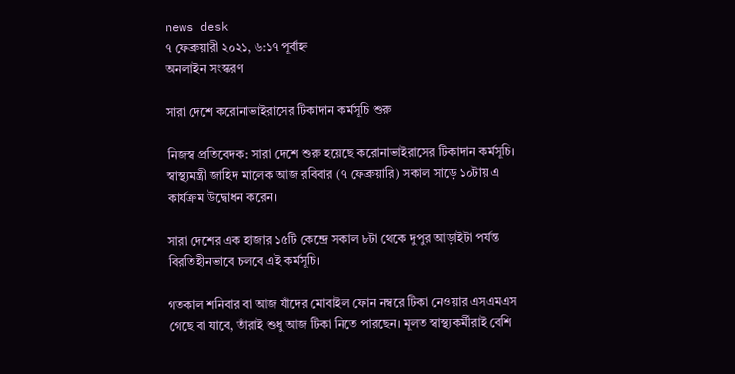news desk
৭ ফেব্রুয়ারী ২০২১, ৬:১৭ পূর্বাহ্ন
অনলাইন সংস্করণ

সারা দেশে করোনাভাইরাসের টিকাদান কর্মসূচি শুরু

নিজস্ব প্রতিবেদক: সারা দেশে শুরু হয়েছে করোনাভাইরাসের টিকাদান কর্মসূচি। স্বাস্থ্যমন্ত্রী জাহিদ মালেক আজ রবিবার (৭ ফেব্রুয়ারি) সকাল সাড়ে ১০টায় এ কার্যক্রম উদ্বোধন করেন।

সারা দেশের এক হাজার ১৫টি কেন্দ্রে সকাল ৮টা থেকে দুপুর আড়াইটা পর্যন্ত বিরতিহীনভাবে চলবে এই কর্মসূচি।

গতকাল শনিবার বা আজ যাঁদের মোবাইল ফোন নম্বরে টিকা নেওয়ার এসএমএস গেছে বা যাবে, তাঁরাই শুধু আজ টিকা নিতে পারছেন। মূলত স্বাস্থ্যকর্মীরাই বেশি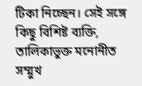টিকা নিচ্ছেন। সেই সঙ্গে কিছু বিশিষ্ট ব্যক্তি, তালিকাভুক্ত মনোনীত সম্মুখ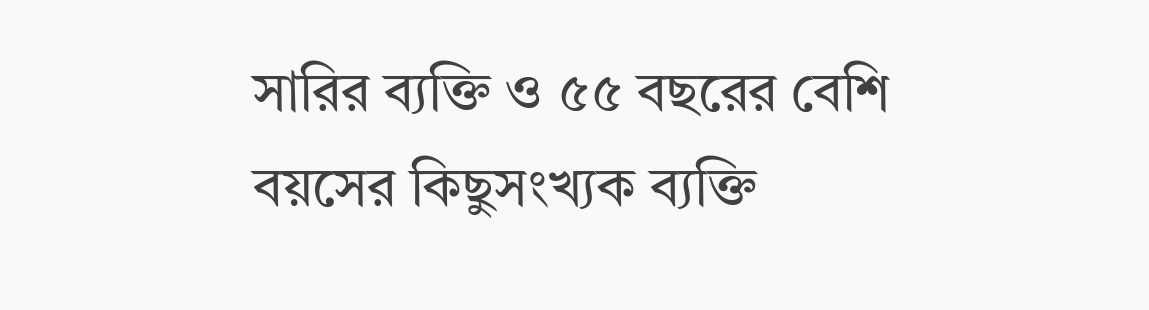সারির ব্যক্তি ও ৫৫ বছরের বেশি বয়সের কিছুসংখ্যক ব্যক্তি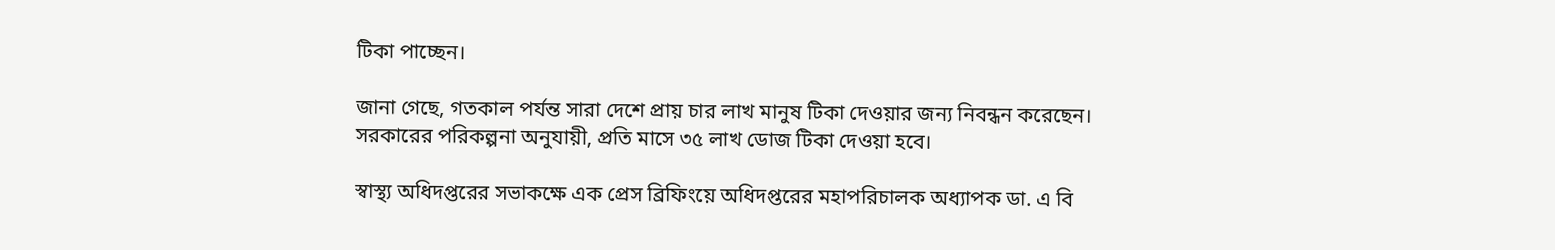টিকা পাচ্ছেন।

জানা গেছে, গতকাল পর্যন্ত সারা দেশে প্রায় চার লাখ মানুষ টিকা দেওয়ার জন্য নিবন্ধন করেছেন। সরকারের পরিকল্পনা অনুযায়ী, প্রতি মাসে ৩৫ লাখ ডোজ টিকা দেওয়া হবে।

স্বাস্থ্য অধিদপ্তরের সভাকক্ষে এক প্রেস ব্রিফিংয়ে অধিদপ্তরের মহাপরিচালক অধ্যাপক ডা. এ বি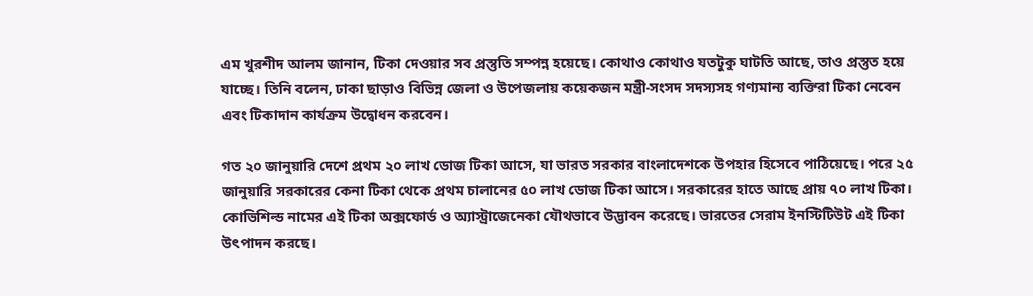এম খুরশীদ আলম জানান, টিকা দেওয়ার সব প্রস্তুতি সম্পন্ন হয়েছে। কোথাও কোথাও যতটুকু ঘাটতি আছে, তাও প্রস্তুত হয়ে যাচ্ছে। তিনি বলেন, ঢাকা ছাড়াও বিভিন্ন জেলা ও উপেজলায় কয়েকজন মন্ত্রী-সংসদ সদস্যসহ গণ্যমান্য ব্যক্তিরা টিকা নেবেন এবং টিকাদান কার্যক্রম উদ্বোধন করবেন।

গত ২০ জানুয়ারি দেশে প্রথম ২০ লাখ ডোজ টিকা আসে, যা ভারত সরকার বাংলাদেশকে উপহার হিসেবে পাঠিয়েছে। পরে ২৫ জানুয়ারি সরকারের কেনা টিকা থেকে প্রথম চালানের ৫০ লাখ ডোজ টিকা আসে। সরকারের হাতে আছে প্রায় ৭০ লাখ টিকা। কোভিশিল্ড নামের এই টিকা অক্সফোর্ড ও অ্যাস্ট্রাজেনেকা যৌথভাবে উদ্ভাবন করেছে। ভারতের সেরাম ইনস্টিটিউট এই টিকা উৎপাদন করছে।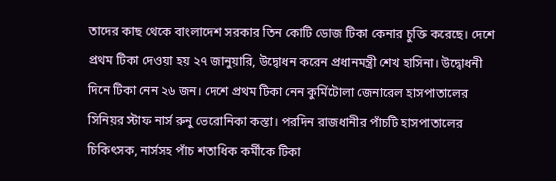তাদের কাছ থেকে বাংলাদেশ সরকার তিন কোটি ডোজ টিকা কেনার চুক্তি করেছে। দেশে প্রথম টিকা দেওয়া হয় ২৭ জানুয়ারি, উদ্বোধন করেন প্রধানমন্ত্রী শেখ হাসিনা। উদ্বোধনী দিনে টিকা নেন ২৬ জন। দেশে প্রথম টিকা নেন কুর্মিটোলা জেনারেল হাসপাতালের সিনিয়র স্টাফ নার্স রুনু ভেরোনিকা কস্তা। পরদিন রাজধানীর পাঁচটি হাসপাতালের চিকিৎসক, নার্সসহ পাঁচ শতাধিক কর্মীকে টিকা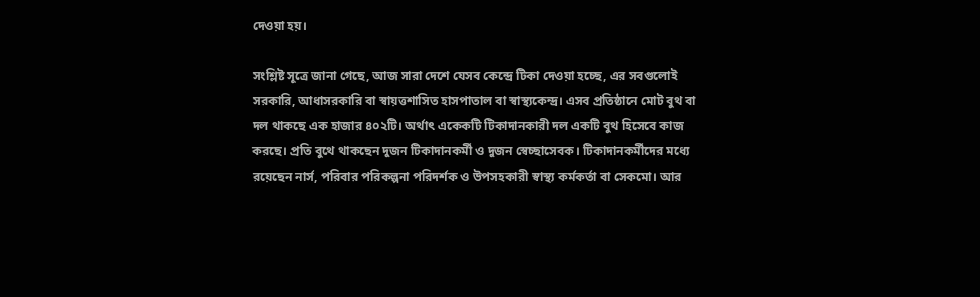দেওয়া হয়।

সংশ্লিষ্ট সূত্রে জানা গেছে, আজ সারা দেশে যেসব কেন্দ্রে টিকা দেওয়া হচ্ছে, এর সবগুলোই সরকারি, আধাসরকারি বা স্বায়ত্তশাসিত হাসপাতাল বা স্বাস্থ্যকেন্দ্র। এসব প্রতিষ্ঠানে মোট বুথ বা দল থাকছে এক হাজার ৪০২টি। অর্থাৎ একেকটি টিকাদানকারী দল একটি বুথ হিসেবে কাজ করছে। প্রতি বুথে থাকছেন দুজন টিকাদানকর্মী ও দুজন স্বেচ্ছাসেবক। টিকাদানকর্মীদের মধ্যে রয়েছেন নার্স, পরিবার পরিকল্পনা পরিদর্শক ও উপসহকারী স্বাস্থ্য কর্মকর্তা বা সেকমো। আর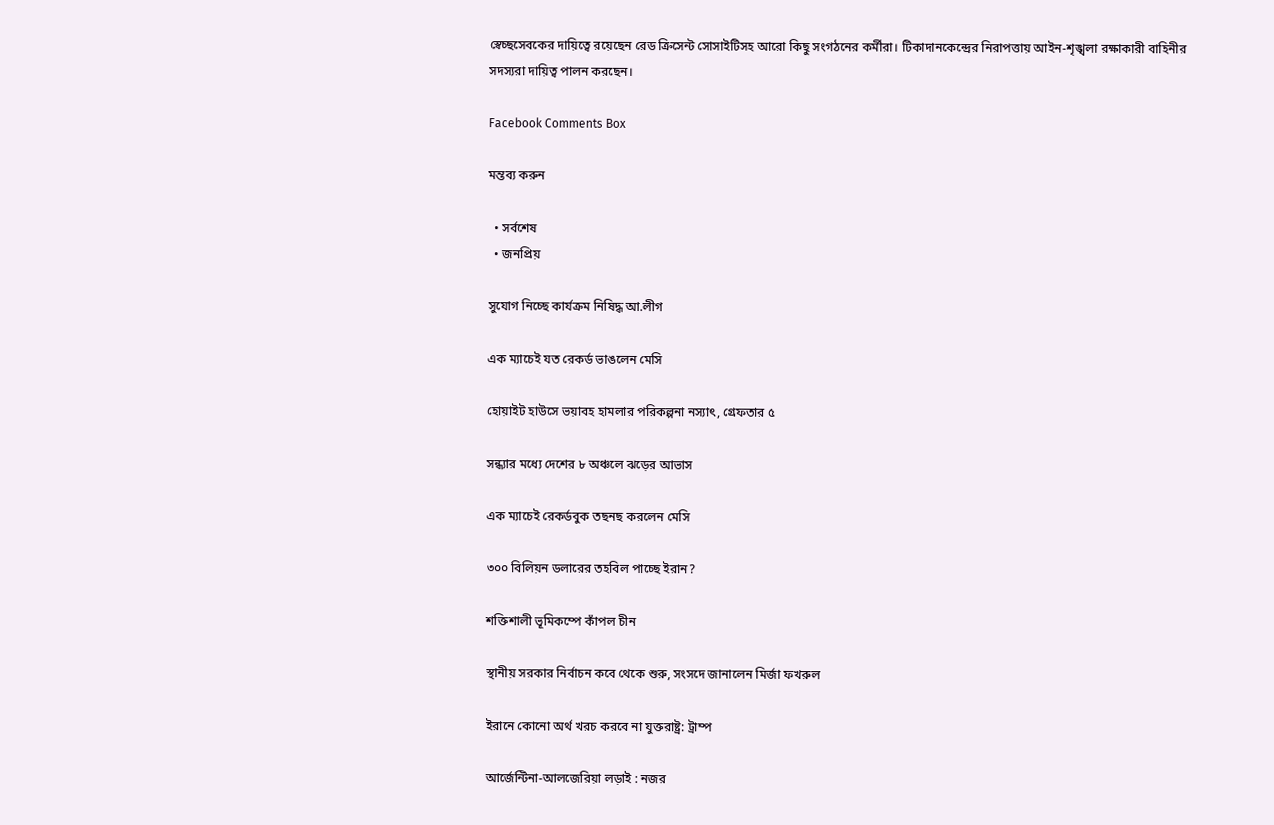স্বেচ্ছসেবকের দায়িত্বে রয়েছেন রেড ক্রিসেন্ট সোসাইটিসহ আরো কিছু সংগঠনের কর্মীরা। টিকাদানকেন্দ্রের নিরাপত্তায় আইন-শৃঙ্খলা রক্ষাকারী বাহিনীর সদস্যরা দায়িত্ব পালন করছেন।

Facebook Comments Box

মন্তব্য করুন

  • সর্বশেষ
  • জনপ্রিয়

সুযোগ নিচ্ছে কার্যক্রম নিষিদ্ধ আ.লীগ

এক ম্যাচেই যত রেকর্ড ভাঙলেন মেসি

হোয়াইট হাউসে ভয়াবহ হামলার পরিকল্পনা নস্যাৎ, গ্রেফতার ৫

সন্ধ্যার মধ্যে দেশের ৮ অঞ্চলে ঝড়ের আভাস

এক ম্যাচেই রেকর্ডবুক তছনছ করলেন মেসি

৩০০ বিলিয়ন ডলারের তহবিল পাচ্ছে ইরান?

শক্তিশালী ভূমিকম্পে কাঁপল চীন

স্থানীয় সরকার নির্বাচন কবে থেকে শুরু, সংসদে জানালেন মির্জা ফখরুল

ইরানে কোনো অর্থ খরচ করবে না যুক্তরাষ্ট্র: ট্রাম্প

আর্জেন্টিনা-আলজেরিয়া লড়াই : নজর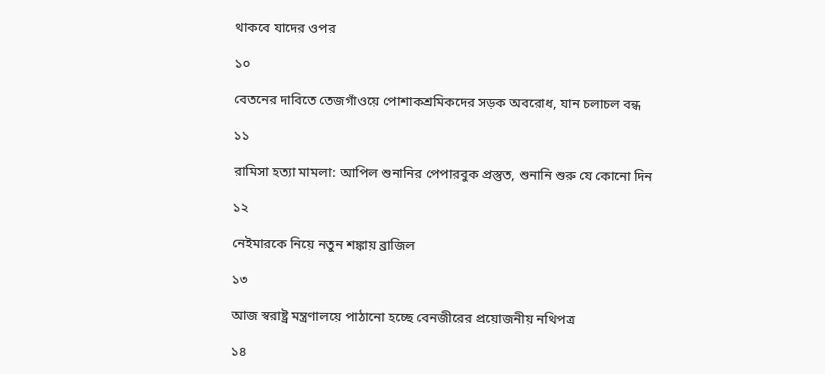থাকবে যাদের ওপর

১০

বেতনের দাবিতে তেজগাঁওয়ে পোশাকশ্রমিকদের সড়ক অবরোধ, যান চলাচল বন্ধ

১১

রামিসা হত্যা মামলা: আপিল শুনানির পেপারবুক প্রস্তুত, শুনানি শুরু যে কোনো দিন

১২

নেইমারকে নিয়ে নতুন শঙ্কায় ব্রাজিল

১৩

আজ স্বরাষ্ট্র মন্ত্রণালয়ে পাঠানো হচ্ছে বেনজীরের প্রয়োজনীয় নথিপত্র

১৪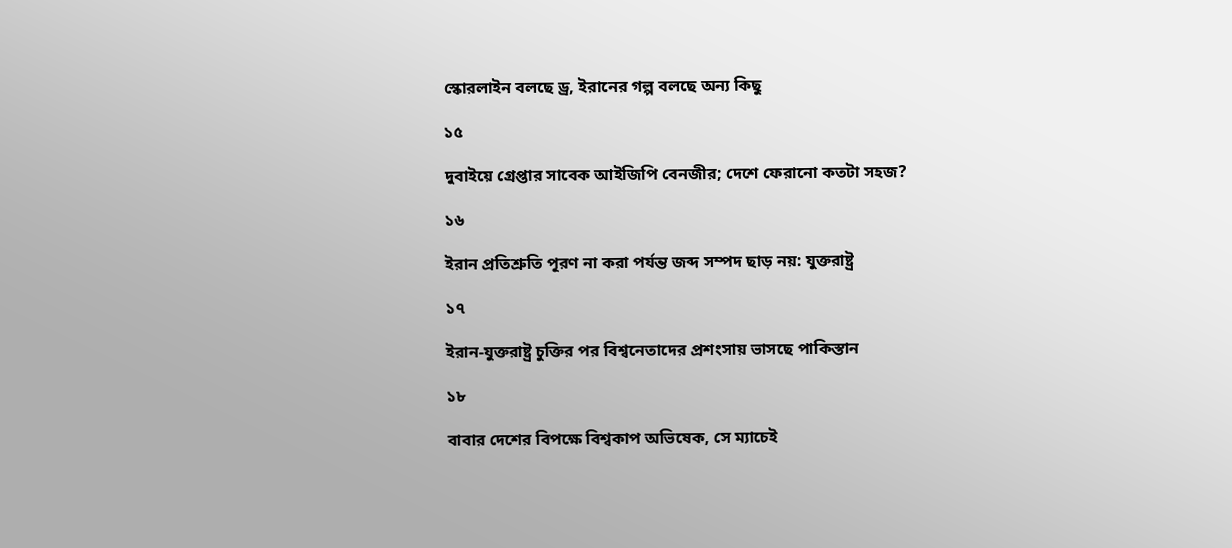স্কোরলাইন বলছে ড্র, ইরানের গল্প বলছে অন্য কিছু

১৫

দুবাইয়ে গ্রেপ্তার সাবেক আইজিপি বেনজীর; দেশে ফেরানো কতটা সহজ?

১৬

ইরান প্রতিশ্রুতি পূরণ না করা পর্যন্ত জব্দ সম্পদ ছাড় নয়: যুক্তরাষ্ট্র

১৭

ইরান-যুক্তরাষ্ট্র চুক্তির পর বিশ্বনেতাদের প্রশংসায় ভাসছে পাকিস্তান

১৮

বাবার দেশের বিপক্ষে বিশ্বকাপ অভিষেক, সে ম্যাচেই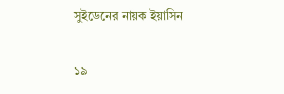সুইডেনের নায়ক ইয়াসিন

১৯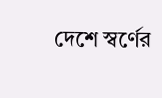দেশে স্বর্ণের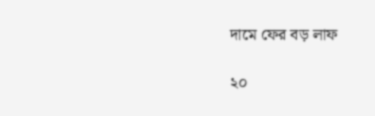দামে ফের বড় লাফ

২০